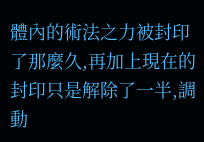體內的術法之力被封印了那麼久,再加上現在的封印只是解除了一半,調動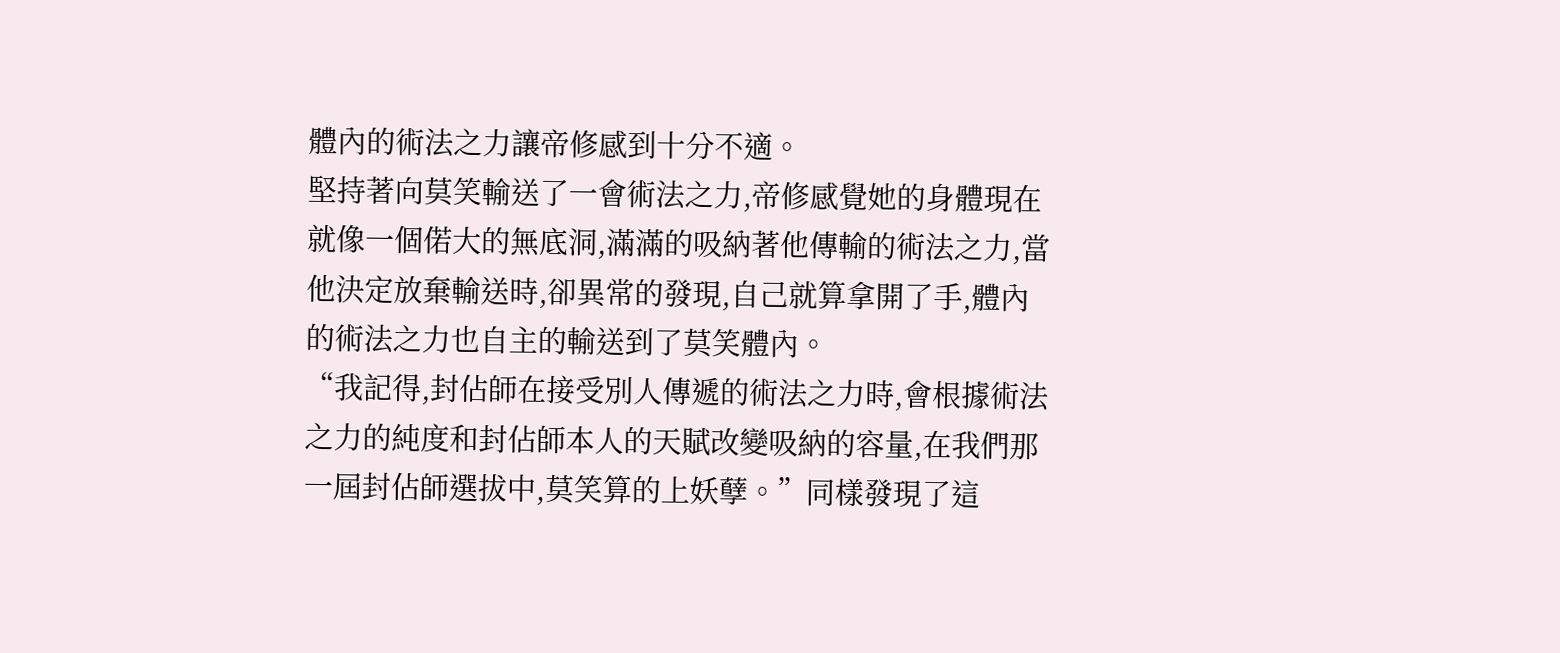體內的術法之力讓帝修感到十分不適。
堅持著向莫笑輸送了一會術法之力,帝修感覺她的身體現在就像一個偌大的無底洞,滿滿的吸納著他傳輸的術法之力,當他決定放棄輸送時,卻異常的發現,自己就算拿開了手,體內的術法之力也自主的輸送到了莫笑體內。
“我記得,封佔師在接受別人傳遞的術法之力時,會根據術法之力的純度和封佔師本人的天賦改變吸納的容量,在我們那一屆封佔師選拔中,莫笑算的上妖孽。”同樣發現了這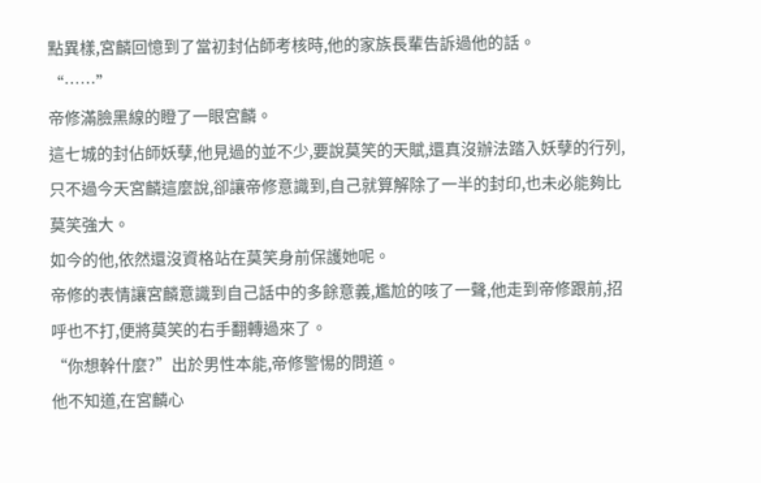點異樣,宮麟回憶到了當初封佔師考核時,他的家族長輩告訴過他的話。
“……”
帝修滿臉黑線的瞪了一眼宮麟。
這七城的封佔師妖孽,他見過的並不少,要說莫笑的天賦,還真沒辦法踏入妖孽的行列,只不過今天宮麟這麼說,卻讓帝修意識到,自己就算解除了一半的封印,也未必能夠比莫笑強大。
如今的他,依然還沒資格站在莫笑身前保護她呢。
帝修的表情讓宮麟意識到自己話中的多餘意義,尷尬的咳了一聲,他走到帝修跟前,招呼也不打,便將莫笑的右手翻轉過來了。
“你想幹什麼?”出於男性本能,帝修警惕的問道。
他不知道,在宮麟心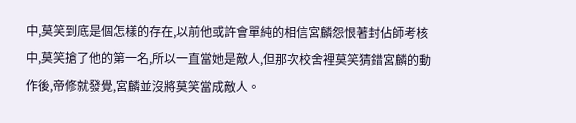中,莫笑到底是個怎樣的存在,以前他或許會單純的相信宮麟怨恨著封佔師考核中,莫笑搶了他的第一名,所以一直當她是敵人,但那次校舍裡莫笑猜錯宮麟的動作後,帝修就發覺,宮麟並沒將莫笑當成敵人。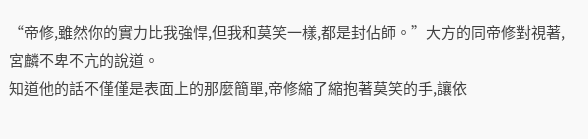“帝修,雖然你的實力比我強悍,但我和莫笑一樣,都是封佔師。”大方的同帝修對視著,宮麟不卑不亢的說道。
知道他的話不僅僅是表面上的那麼簡單,帝修縮了縮抱著莫笑的手,讓依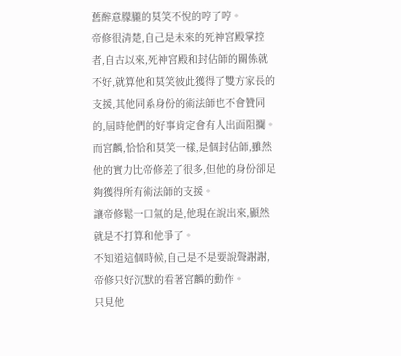舊醉意朦朧的莫笑不悅的哼了哼。
帝修很清楚,自己是未來的死神宮殿掌控者,自古以來,死神宮殿和封佔師的關係就不好,就算他和莫笑彼此獲得了雙方家長的支援,其他同系身份的術法師也不會贊同的,屆時他們的好事肯定會有人出面阻攔。
而宮麟,恰恰和莫笑一樣,是個封佔師,雖然他的實力比帝修差了很多,但他的身份卻足夠獲得所有術法師的支援。
讓帝修鬆一口氣的是,他現在說出來,顯然就是不打算和他爭了。
不知道這個時候,自己是不是要說聲謝謝,帝修只好沉默的看著宮麟的動作。
只見他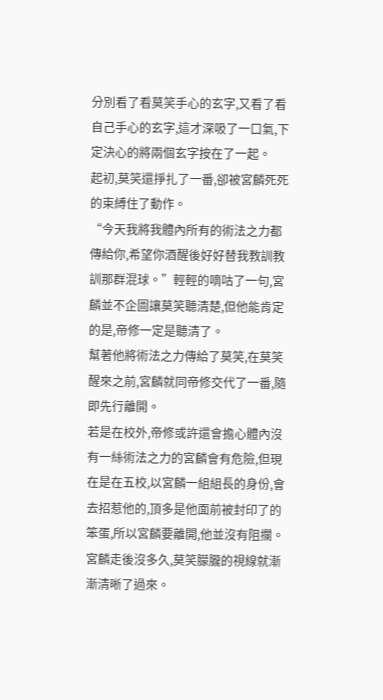分別看了看莫笑手心的玄字,又看了看自己手心的玄字,這才深吸了一口氣,下定決心的將兩個玄字按在了一起。
起初,莫笑還掙扎了一番,卻被宮麟死死的束縛住了動作。
“今天我將我體內所有的術法之力都傳給你,希望你酒醒後好好替我教訓教訓那群混球。”輕輕的嘀咕了一句,宮麟並不企圖讓莫笑聽清楚,但他能肯定的是,帝修一定是聽清了。
幫著他將術法之力傳給了莫笑,在莫笑醒來之前,宮麟就同帝修交代了一番,隨即先行離開。
若是在校外,帝修或許還會擔心體內沒有一絲術法之力的宮麟會有危險,但現在是在五校,以宮麟一組組長的身份,會去招惹他的,頂多是他面前被封印了的笨蛋,所以宮麟要離開,他並沒有阻攔。
宮麟走後沒多久,莫笑朦朧的視線就漸漸清晰了過來。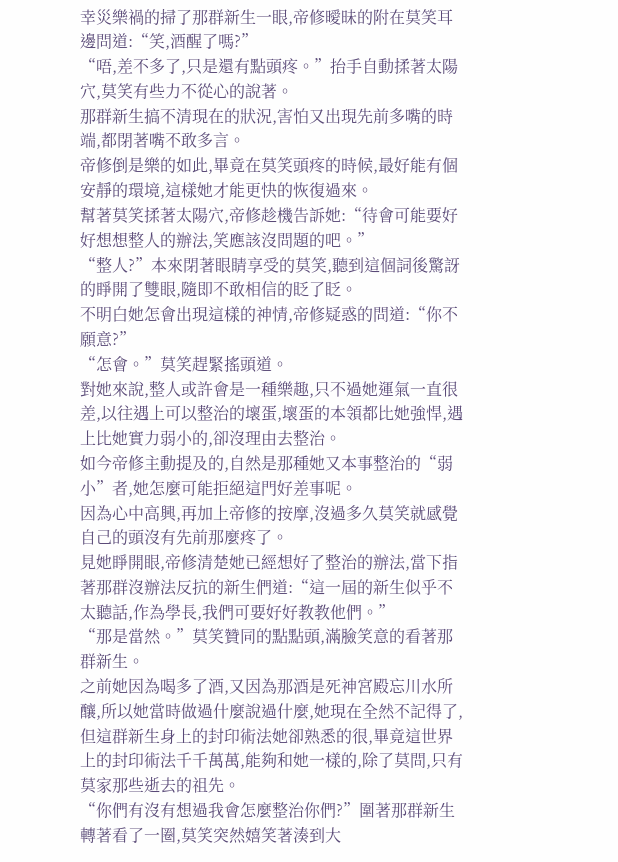幸災樂禍的掃了那群新生一眼,帝修曖昧的附在莫笑耳邊問道:“笑,酒醒了嗎?”
“唔,差不多了,只是還有點頭疼。”抬手自動揉著太陽穴,莫笑有些力不從心的說著。
那群新生搞不清現在的狀況,害怕又出現先前多嘴的時端,都閉著嘴不敢多言。
帝修倒是樂的如此,畢竟在莫笑頭疼的時候,最好能有個安靜的環境,這樣她才能更快的恢復過來。
幫著莫笑揉著太陽穴,帝修趁機告訴她:“待會可能要好好想想整人的辦法,笑應該沒問題的吧。”
“整人?”本來閉著眼睛享受的莫笑,聽到這個詞後驚訝的睜開了雙眼,隨即不敢相信的眨了眨。
不明白她怎會出現這樣的神情,帝修疑惑的問道:“你不願意?”
“怎會。”莫笑趕緊搖頭道。
對她來說,整人或許會是一種樂趣,只不過她運氣一直很差,以往遇上可以整治的壞蛋,壞蛋的本領都比她強悍,遇上比她實力弱小的,卻沒理由去整治。
如今帝修主動提及的,自然是那種她又本事整治的“弱小”者,她怎麼可能拒絕這門好差事呢。
因為心中高興,再加上帝修的按摩,沒過多久莫笑就感覺自己的頭沒有先前那麼疼了。
見她睜開眼,帝修清楚她已經想好了整治的辦法,當下指著那群沒辦法反抗的新生們道:“這一屆的新生似乎不太聽話,作為學長,我們可要好好教教他們。”
“那是當然。”莫笑贊同的點點頭,滿臉笑意的看著那群新生。
之前她因為喝多了酒,又因為那酒是死神宮殿忘川水所釀,所以她當時做過什麼說過什麼,她現在全然不記得了,但這群新生身上的封印術法她卻熟悉的很,畢竟這世界上的封印術法千千萬萬,能夠和她一樣的,除了莫問,只有莫家那些逝去的祖先。
“你們有沒有想過我會怎麼整治你們?”圍著那群新生轉著看了一圈,莫笑突然嬉笑著湊到大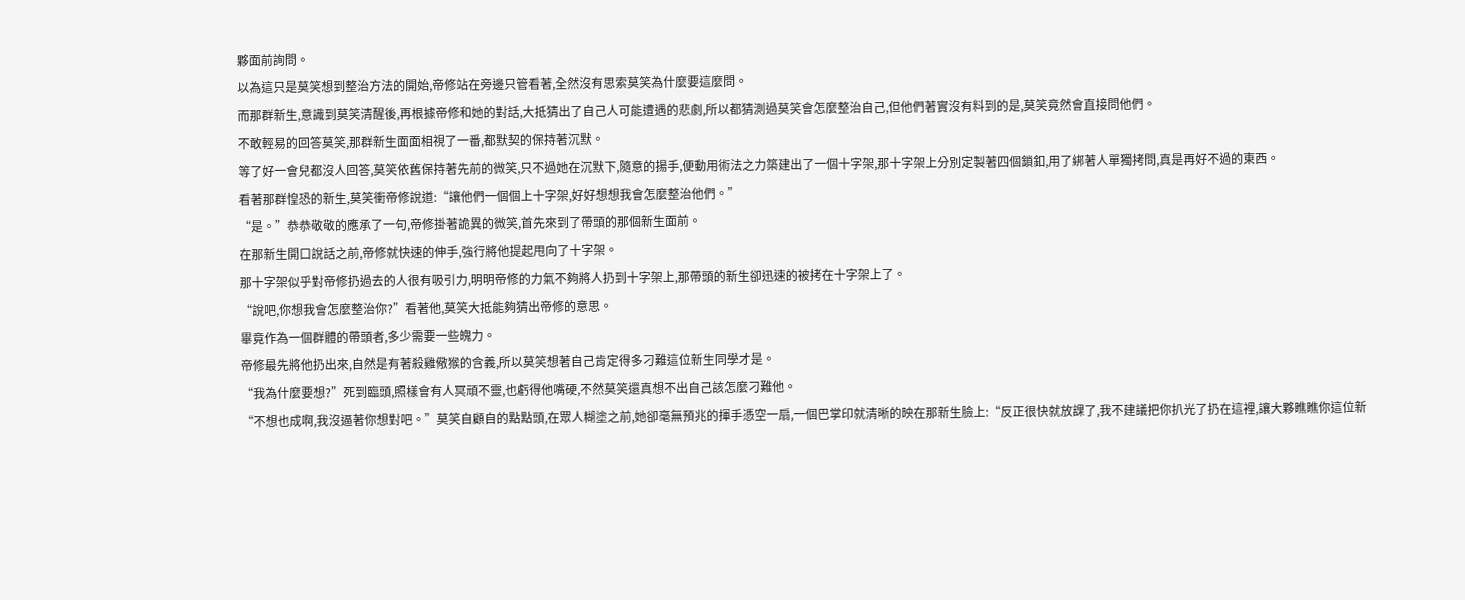夥面前詢問。
以為這只是莫笑想到整治方法的開始,帝修站在旁邊只管看著,全然沒有思索莫笑為什麼要這麼問。
而那群新生,意識到莫笑清醒後,再根據帝修和她的對話,大抵猜出了自己人可能遭遇的悲劇,所以都猜測過莫笑會怎麼整治自己,但他們著實沒有料到的是,莫笑竟然會直接問他們。
不敢輕易的回答莫笑,那群新生面面相視了一番,都默契的保持著沉默。
等了好一會兒都沒人回答,莫笑依舊保持著先前的微笑,只不過她在沉默下,隨意的揚手,便動用術法之力築建出了一個十字架,那十字架上分別定製著四個鎖釦,用了綁著人單獨拷問,真是再好不過的東西。
看著那群惶恐的新生,莫笑衝帝修說道:“讓他們一個個上十字架,好好想想我會怎麼整治他們。”
“是。”恭恭敬敬的應承了一句,帝修掛著詭異的微笑,首先來到了帶頭的那個新生面前。
在那新生開口說話之前,帝修就快速的伸手,強行將他提起甩向了十字架。
那十字架似乎對帝修扔過去的人很有吸引力,明明帝修的力氣不夠將人扔到十字架上,那帶頭的新生卻迅速的被拷在十字架上了。
“說吧,你想我會怎麼整治你?”看著他,莫笑大抵能夠猜出帝修的意思。
畢竟作為一個群體的帶頭者,多少需要一些魄力。
帝修最先將他扔出來,自然是有著殺雞儆猴的含義,所以莫笑想著自己肯定得多刁難這位新生同學才是。
“我為什麼要想?”死到臨頭,照樣會有人冥頑不靈,也虧得他嘴硬,不然莫笑還真想不出自己該怎麼刁難他。
“不想也成啊,我沒逼著你想對吧。”莫笑自顧自的點點頭,在眾人糊塗之前,她卻毫無預兆的揮手憑空一扇,一個巴掌印就清晰的映在那新生臉上:“反正很快就放課了,我不建議把你扒光了扔在這裡,讓大夥瞧瞧你這位新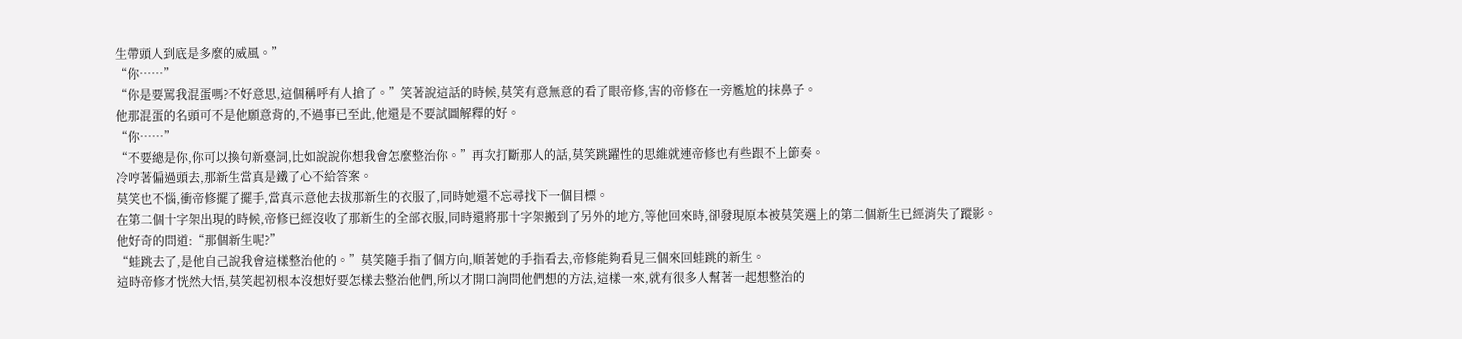生帶頭人到底是多麼的威風。”
“你……”
“你是要罵我混蛋嗎?不好意思,這個稱呼有人搶了。”笑著說這話的時候,莫笑有意無意的看了眼帝修,害的帝修在一旁尷尬的抹鼻子。
他那混蛋的名頭可不是他願意背的,不過事已至此,他還是不要試圖解釋的好。
“你……”
“不要總是你,你可以換句新臺詞,比如說說你想我會怎麼整治你。”再次打斷那人的話,莫笑跳躍性的思維就連帝修也有些跟不上節奏。
冷哼著偏過頭去,那新生當真是鐵了心不給答案。
莫笑也不惱,衝帝修擺了擺手,當真示意他去拔那新生的衣服了,同時她還不忘尋找下一個目標。
在第二個十字架出現的時候,帝修已經沒收了那新生的全部衣服,同時還將那十字架搬到了另外的地方,等他回來時,卻發現原本被莫笑選上的第二個新生已經消失了蹤影。
他好奇的問道:“那個新生呢?”
“蛙跳去了,是他自己說我會這樣整治他的。”莫笑隨手指了個方向,順著她的手指看去,帝修能夠看見三個來回蛙跳的新生。
這時帝修才恍然大悟,莫笑起初根本沒想好要怎樣去整治他們,所以才開口詢問他們想的方法,這樣一來,就有很多人幫著一起想整治的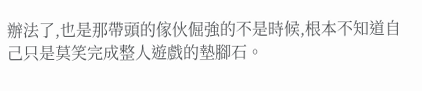辦法了,也是那帶頭的傢伙倔強的不是時候,根本不知道自己只是莫笑完成整人遊戲的墊腳石。